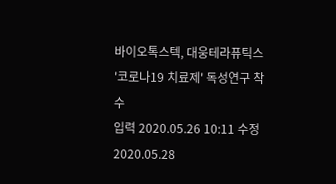바이오톡스텍, 대웅테라퓨틱스 '코로나19 치료제' 독성연구 착수
입력 2020.05.26 10:11 수정 2020.05.28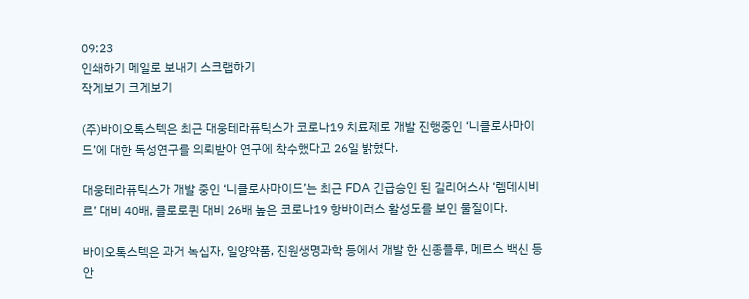09:23
인쇄하기 메일로 보내기 스크랩하기
작게보기 크게보기

(주)바이오톡스텍은 최근 대웅테라퓨틱스가 코로나19 치료제로 개발 진행중인 ‘니클로사마이드’에 대한 독성연구를 의뢰받아 연구에 착수했다고 26일 밝혔다.

대웅테라퓨틱스가 개발 중인 ‘니클로사마이드’는 최근 FDA 긴급승인 된 길리어스사 ‘렘데시비르’ 대비 40배, 클로로퀸 대비 26배 높은 코로나19 항바이러스 활성도를 보인 물질이다.

바이오톡스텍은 과거 녹십자, 일양약품, 진원생명과학 등에서 개발 한 신종플루, 메르스 백신 등 안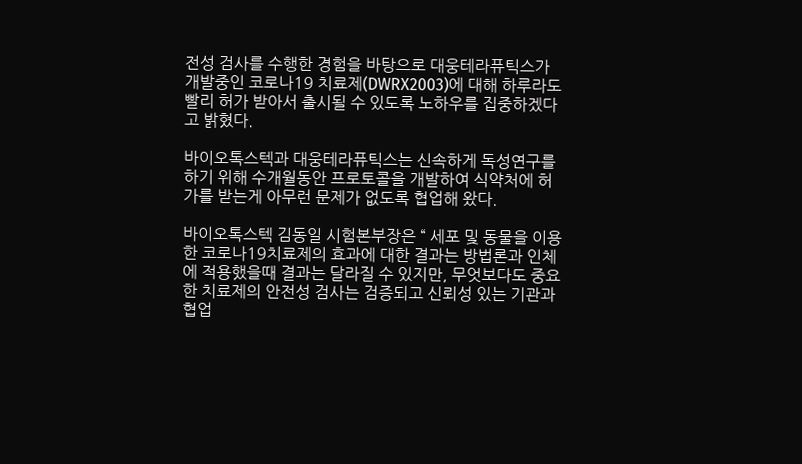전성 검사를 수행한 경험을 바탕으로 대웅테라퓨틱스가 개발중인 코로나19 치료제(DWRX2003)에 대해 하루라도 빨리 허가 받아서 출시될 수 있도록 노하우를 집중하겠다고 밝혔다.

바이오톡스텍과 대웅테라퓨틱스는 신속하게 독성연구를 하기 위해 수개월동안 프로토콜을 개발하여 식약처에 허가를 받는게 아무런 문제가 없도록 협업해 왔다.

바이오톡스텍 김동일 시험본부장은 “ 세포 및 동물을 이용한 코로나19치료제의 효과에 대한 결과는 방법론과 인체에 적용했을때 결과는 달라질 수 있지만, 무엇보다도 중요한 치료제의 안전성 검사는 검증되고 신뢰성 있는 기관과 협업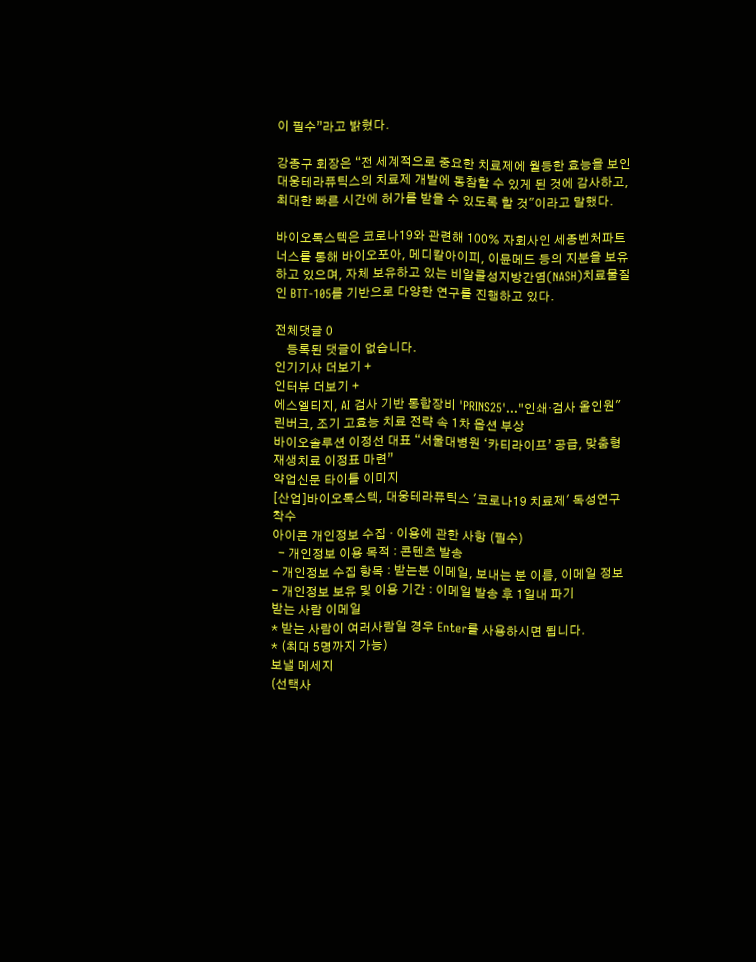이 필수”라고 밝혔다.

강종구 회장은 “전 세계적으로 중요한 치료제에 월등한 효능을 보인 대웅테라퓨틱스의 치료제 개발에 동참할 수 있게 된 것에 감사하고, 최대한 빠른 시간에 허가를 받을 수 있도록 할 것"이라고 말했다.

바이오톡스텍은 코로나19와 관련해 100% 자회사인 세종벤처파트너스를 통해 바이오포아, 메디칼아이피, 이뮨메드 등의 지분을 보유하고 있으며, 자체 보유하고 있는 비알콜성지방간염(NASH)치료물질인 BTT-105를 기반으로 다양한 연구를 진행하고 있다.

전체댓글 0
    등록된 댓글이 없습니다.
인기기사 더보기 +
인터뷰 더보기 +
에스엘티지, AI 검사 기반 통합장비 'PRINS25'…"인쇄·검사 올인원"
린버크, 조기 고효능 치료 전략 속 1차 옵션 부상
바이오솔루션 이정선 대표 “서울대병원 ‘카티라이프’ 공급, 맞춤형 재생치료 이정표 마련”
약업신문 타이틀 이미지
[산업]바이오톡스텍, 대웅테라퓨틱스 '코로나19 치료제' 독성연구 착수
아이콘 개인정보 수집 · 이용에 관한 사항 (필수)
  - 개인정보 이용 목적 : 콘텐츠 발송
- 개인정보 수집 항목 : 받는분 이메일, 보내는 분 이름, 이메일 정보
- 개인정보 보유 및 이용 기간 : 이메일 발송 후 1일내 파기
받는 사람 이메일
* 받는 사람이 여러사람일 경우 Enter를 사용하시면 됩니다.
* (최대 5명까지 가능)
보낼 메세지
(선택사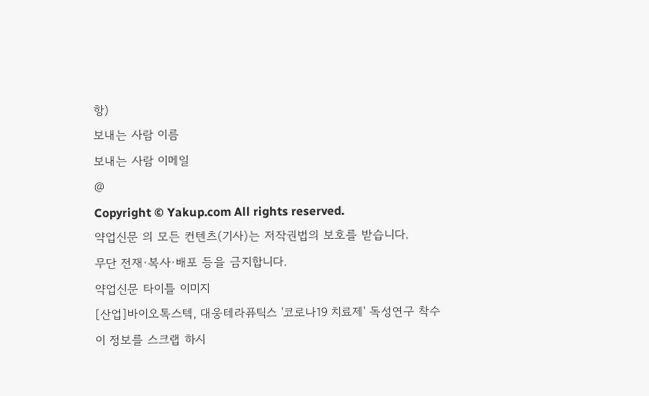항)
보내는 사람 이름
보내는 사람 이메일
@
Copyright © Yakup.com All rights reserved.
약업신문 의 모든 컨텐츠(기사)는 저작권법의 보호를 받습니다.
무단 전재·복사·배포 등을 금지합니다.
약업신문 타이틀 이미지
[산업]바이오톡스텍, 대웅테라퓨틱스 '코로나19 치료제' 독성연구 착수
이 정보를 스크랩 하시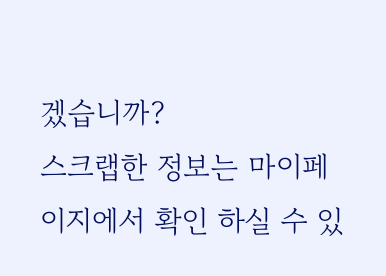겠습니까?
스크랩한 정보는 마이페이지에서 확인 하실 수 있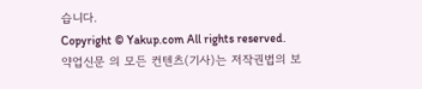습니다.
Copyright © Yakup.com All rights reserved.
약업신문 의 모든 컨텐츠(기사)는 저작권법의 보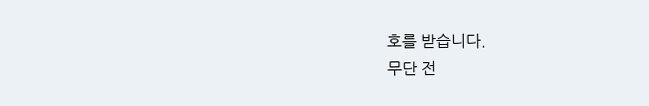호를 받습니다.
무단 전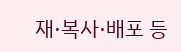재·복사·배포 등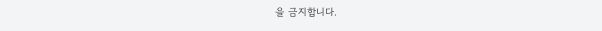을 금지합니다.